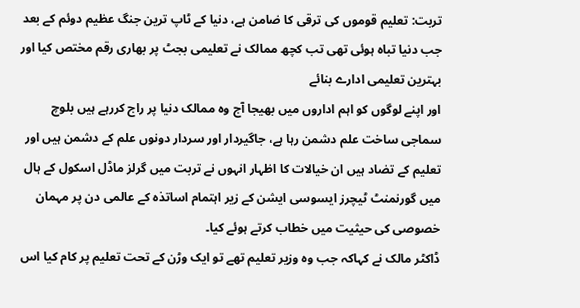تربت: تعلیم قوموں کی ترقی کا ضامن ہے، دنیا کے ٹاپ ترین جنگ عظیم دوئم کے بعد جب دنیا تباہ ہوئی تھی تب کچھ ممالک نے تعلیمی بجٹ پر بھاری رقم مختص کیا اور بہترین تعلیمی ادارے بنائے
اور اپنے لوگوں کو اہم اداروں میں بھیجا آج وہ ممالک دنیا پر راج کررہے ہیں بلوچ سماجی ساخت علم دشمن رہا ہے، جاگیردار اور سردار دونوں علم کے دشمن ہیں اور تعلیم کے تضاد ہیں ان خیالات کا اظہار انہوں نے تربت میں گرلز ماڈل اسکول کے ہال میں گورنمنٹ ٹیچرز ایسوسی ایشن کے زیر اہتمام اساتذہ کے عالمی دن پر مہمان خصوصی کی حیثیت میں خطاب کرتے ہوئے کیا۔
ڈاکٹر مالک نے کہاکہ جب وہ وزیر تعلیم تھے تو ایک وڑن کے تحت تعلیم پر کام کیا اس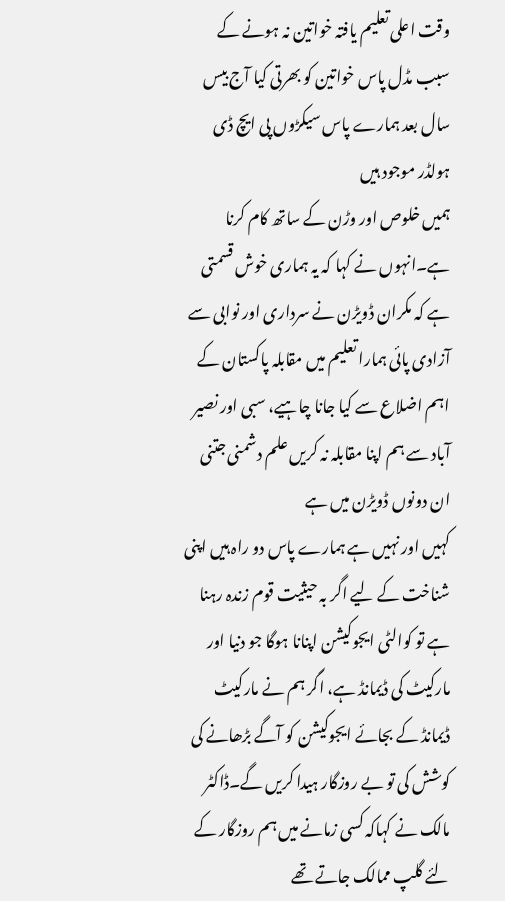وقت اعلی تعلیم یافتہ خواتین نہ ہونے کے سبب مڈل پاس خواتین کو بھرتی کیا آج بیس سال بعد ہمارے پاس سیکڑوں پی ایچ ڈی ہولڈر موجود ہیں
ہمیں خلوص اور وڑن کے ساتھ کام کرنا ہے۔انہوں نے کہا کہ یہ ہماری خوش قسمتی ہے کہ مکران ڈویڑن نے سرداری اور نوابی سے آزادی پائی ہمارا تعلیم میں مقابلہ پاکستان کے اہم اضلاع سے کیا جانا چاہیے، سبی اور نصیر آباد سے ہم اپنا مقابلہ نہ کریں علم دشمنی جتنی ان دونوں ڈویڑن میں ہے
کہیں اور نہیں ہے ہمارے پاس دو راہ ہیں اپنی شناخت کے لیے اگر بہ حیثیت قوم زندہ رہنا ہے تو کوالٹی ایجوکیشن اپنانا ہوگا جو دنیا اور مارکیٹ کی ڈیمانڈ ہے، اگر ہم نے مارکیٹ ڈیمانڈ کے بجائے ایجوکیشن کو آگے بڑھانے کی کوشش کی تو بے روزگار ہیدا کریں گے۔ڈاکٹر مالک نے کہاکہ کسی زمانے میں ہم روزگار کے لئے گلپ ممالک جاتے تھے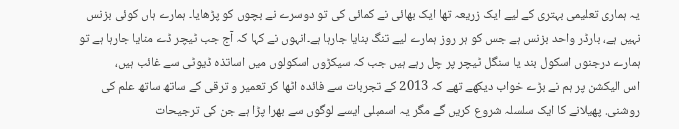یہ ہماری تعلیمی بہتری کے لیے ایک زریعہ تھا ایک بھائی نے کمائی کی تو دوسرے نے بچوں کو پڑھایا۔ ہمارے ہاں کوئی بزنس نہیں ہے، بارڈر واحد بزنس ہے جس کو ہر روز ہمارے لیے تنگ بنایا جارہا ہے۔انہوں نے کہا کہ آج جب ٹیچر ڈے منایا جارہا ہے تو ہمارے درجنوں اسکول بند یا سنگل ٹیچر پر چل رہے ہیں جب کہ سیکڑوں اسکولوں میں اساتذہ ڈیوٹی سے غائب ہیں،
اس الیکشن پر ہم نے بڑے خواب دیکھے تھے کہ 2013 کے تجربات سے فائدہ اٹھا کر تعمیر و ترقی کے ساتھ ساتھ علم کی روشنی. پھیلانے کا ایک سلسلہ شروع کریں گے مگر یہ اسمبلی ایسے لوگوں سے بھرا پڑا ہے جن کی ترجیحات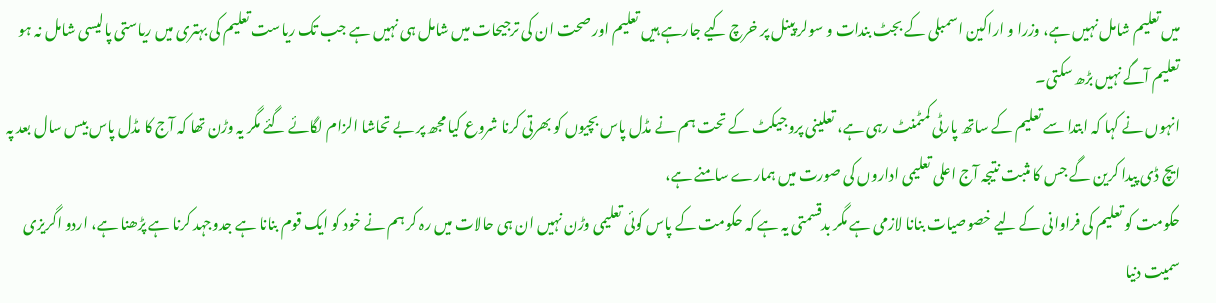میں تعلیم شامل نہیں ہے، وزرا و اراکین اسمبلی کے بجٹ بندات و سولر پینل پر خرچ کیے جارہے ہیں تعلیم اور صحت ان کی ترجیحات میں شامل ہی نہیں ہے جب تک ریاست تعلیم کی بہتری میں ریاستی پالیسی شامل نہ ہو تعلیم آگے نہیں بڑھ سکتی۔
انہوں نے کہا کہ ابتدا سے تعلیم کے ساتھ پارٹی کمٹمنٹ رہی ہے، تعلینی پروجیکٹ کے تحت ہم نے مڈل پاس بچیوں کو بھرتی کرنا شروع کیا مجھ پر بے تحاشا الزام لگائے گئے مگر یہ وڑن تھا کہ آج کا مڈل پاس بیس سال بعد پہ ایچ ڈی پیدا کرین گے جس کا مثبت نتیجہ آج اعلی تعلیمی اداروں کی صورت میں ہمارے سامنے ہے،
حکومت کو تعلیم کی فراوانی کے لیے خصوصیات بنانا لازمی ہے مگر بدقسمتی یہ ہے کہ حکومت کے پاس کوئی تعلیمی وڑن نہیں ان ہی حالات میں رہ کر ہم نے خود کو ایک قوم بنانا ہے جدوجہد کرنا ہے پڑھنا ہے، اردو اگریزی سمیت دنیا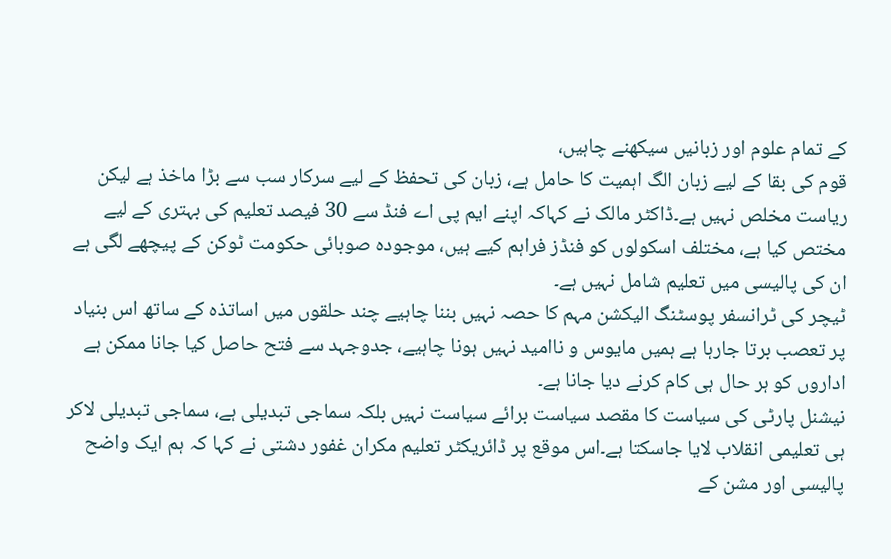کے تمام علوم اور زبانیں سیکھنے چاہیں،
قوم کی بقا کے لیے زبان الگ اہمیت کا حامل ہے، زبان کی تحفظ کے لیے سرکار سب سے بڑا ماخذ ہے لیکن ریاست مخلص نہیں ہے۔ڈاکٹر مالک نے کہاکہ اپنے ایم پی اے فنڈ سے 30 فیصد تعلیم کی بہتری کے لیے مختص کیا ہے، مختلف اسکولوں کو فنڈز فراہم کیے ہیں، موجودہ صوبائی حکومت ٹوکن کے پیچھے لگی ہے ان کی پالیسی میں تعلیم شامل نہیں ہے۔
ٹیچر کی ٹرانسفر پوسٹنگ الیکشن مہم کا حصہ نہیں بننا چاہیے چند حلقوں میں اساتذہ کے ساتھ اس بنیاد پر تعصب برتا جارہا ہے ہمیں مایوس و ناامید نہیں ہونا چاہیے، جدوجہد سے فتح حاصل کیا جانا ممکن ہے اداروں کو ہر حال ہی کام کرنے دیا جانا ہے۔
نیشنل پارٹی کی سیاست کا مقصد سیاست برائے سیاست نہیں بلکہ سماجی تبدیلی ہے، سماجی تبدیلی لاکر ہی تعلیمی انقلاب لایا جاسکتا ہے۔اس موقع پر ڈائریکٹر تعلیم مکران غفور دشتی نے کہا کہ ہم ایک واضح پالیسی اور مشن کے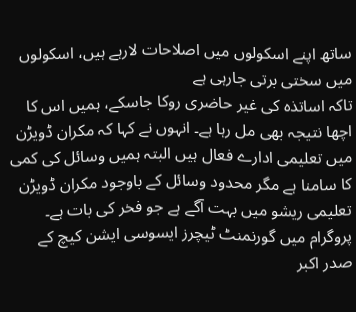ساتھ اپنے اسکولوں میں اصلاحات لارہے ہیں، اسکولوں میں سختی برتی جارہی ہے
تاکہ اساتذہ کی غیر حاضری روکا جاسکے، ہمیں اس کا اچھا نتیجہ بھی مل رہا ہے۔ انہوں نے کہا کہ مکران ڈویڑن میں تعلیمی ادارے فعال ہیں البتہ ہمیں وسائل کی کمی کا سامنا ہے مگر محدود وسائل کے باوجود مکران ڈویڑن تعلیمی ریشو میں بہت آگے ہے جو فخر کی بات ہے۔
پروگرام میں گورنمنٹ ٹیچرز ایسوسی ایشن کیچ کے صدر اکبر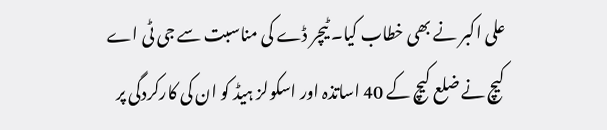علی اکبر نے بھی خطاب کیا۔ ٹیچر ڈے کی مناسبت سے جی ٹی اے کیچ نے ضلع کیچ کے 40 اساتذہ اور اسکولز ہیڈ کو ان کی کارکردگی پر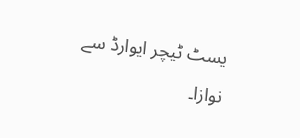یسٹ ٹیچر ایوارڈ سے نوازا۔